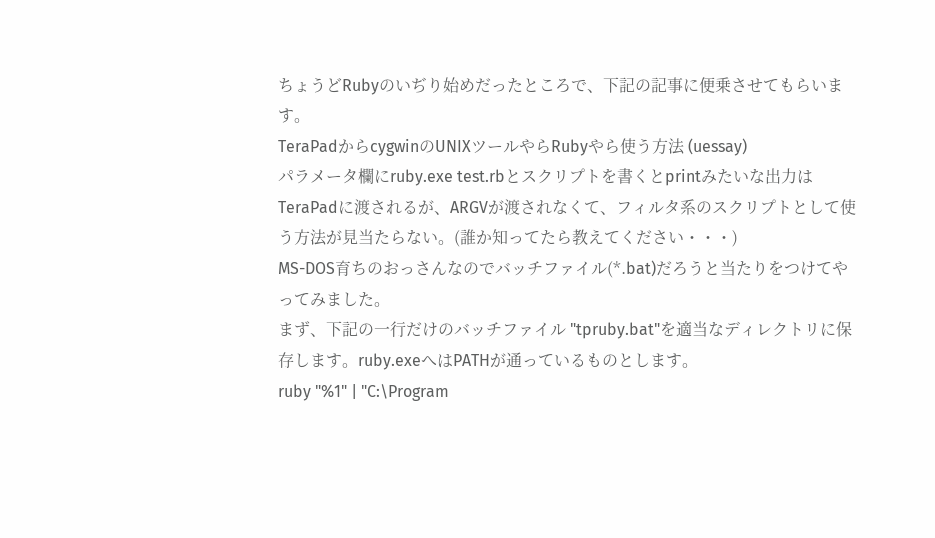ちょうどRubyのいぢり始めだったところで、下記の記事に便乗させてもらいます。
TeraPadからcygwinのUNIXツールやらRubyやら使う方法 (uessay)
パラメータ欄にruby.exe test.rbとスクリプトを書くとprintみたいな出力はTeraPadに渡されるが、ARGVが渡されなくて、フィルタ系のスクリプトとして使う方法が見当たらない。(誰か知ってたら教えてください・・・)
MS-DOS育ちのおっさんなのでバッチファイル(*.bat)だろうと当たりをつけてやってみました。
まず、下記の一行だけのバッチファイル "tpruby.bat"を適当なディレクトリに保存します。ruby.exeへはPATHが通っているものとします。
ruby "%1" | "C:\Program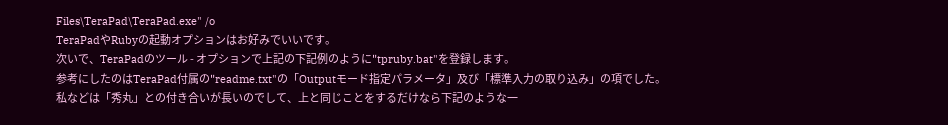Files\TeraPad\TeraPad.exe" /o
TeraPadやRubyの起動オプションはお好みでいいです。
次いで、TeraPadのツール - オプションで上記の下記例のように"tpruby.bat"を登録します。
参考にしたのはTeraPad付属の"readme.txt"の「Outputモード指定パラメータ」及び「標準入力の取り込み」の項でした。
私などは「秀丸」との付き合いが長いのでして、上と同じことをするだけなら下記のような一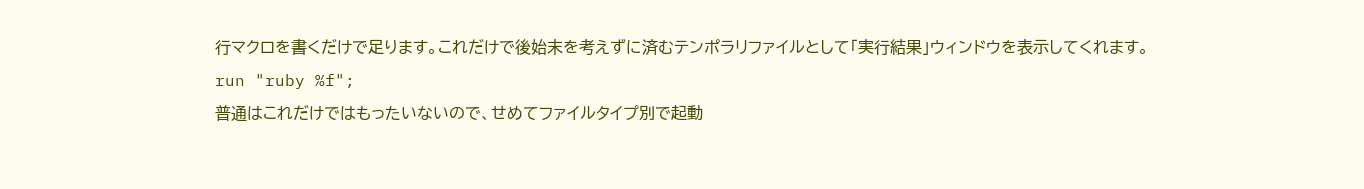行マクロを書くだけで足ります。これだけで後始末を考えずに済むテンポラリファイルとして「実行結果」ウィンドウを表示してくれます。
run "ruby %f";
普通はこれだけではもったいないので、せめてファイルタイプ別で起動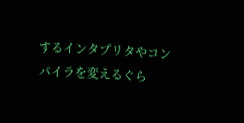するインタプリタやコンパイラを変えるぐら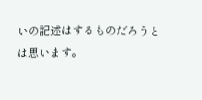いの記述はするものだろうとは思います。